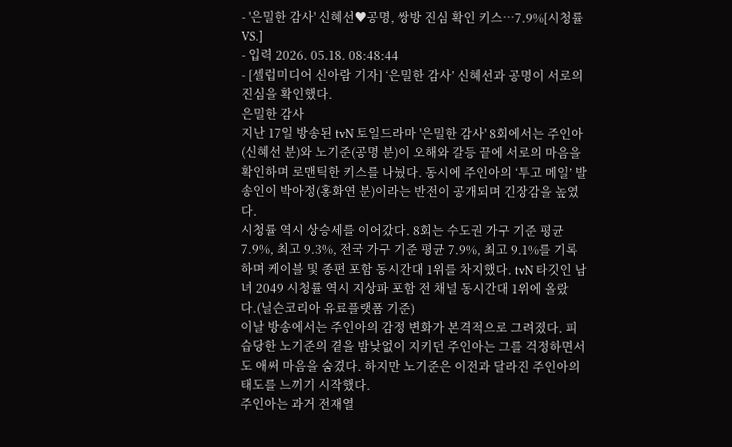- '은밀한 감사' 신혜선♥공명, 쌍방 진심 확인 키스…7.9%[시청률 VS.]
- 입력 2026. 05.18. 08:48:44
- [셀럽미디어 신아람 기자] ‘은밀한 감사’ 신혜선과 공명이 서로의 진심을 확인했다.
은밀한 감사
지난 17일 방송된 tvN 토일드라마 '은밀한 감사' 8회에서는 주인아(신혜선 분)와 노기준(공명 분)이 오해와 갈등 끝에 서로의 마음을 확인하며 로맨틱한 키스를 나눴다. 동시에 주인아의 ‘투고 메일’ 발송인이 박아정(홍화연 분)이라는 반전이 공개되며 긴장감을 높였다.
시청률 역시 상승세를 이어갔다. 8회는 수도권 가구 기준 평균 7.9%, 최고 9.3%, 전국 가구 기준 평균 7.9%, 최고 9.1%를 기록하며 케이블 및 종편 포함 동시간대 1위를 차지했다. tvN 타깃인 남녀 2049 시청률 역시 지상파 포함 전 채널 동시간대 1위에 올랐다.(닐슨코리아 유료플랫폼 기준)
이날 방송에서는 주인아의 감정 변화가 본격적으로 그려졌다. 피습당한 노기준의 곁을 밤낮없이 지키던 주인아는 그를 걱정하면서도 애써 마음을 숨겼다. 하지만 노기준은 이전과 달라진 주인아의 태도를 느끼기 시작했다.
주인아는 과거 전재열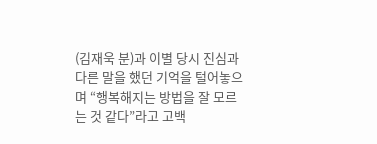(김재욱 분)과 이별 당시 진심과 다른 말을 했던 기억을 털어놓으며 “행복해지는 방법을 잘 모르는 것 같다”라고 고백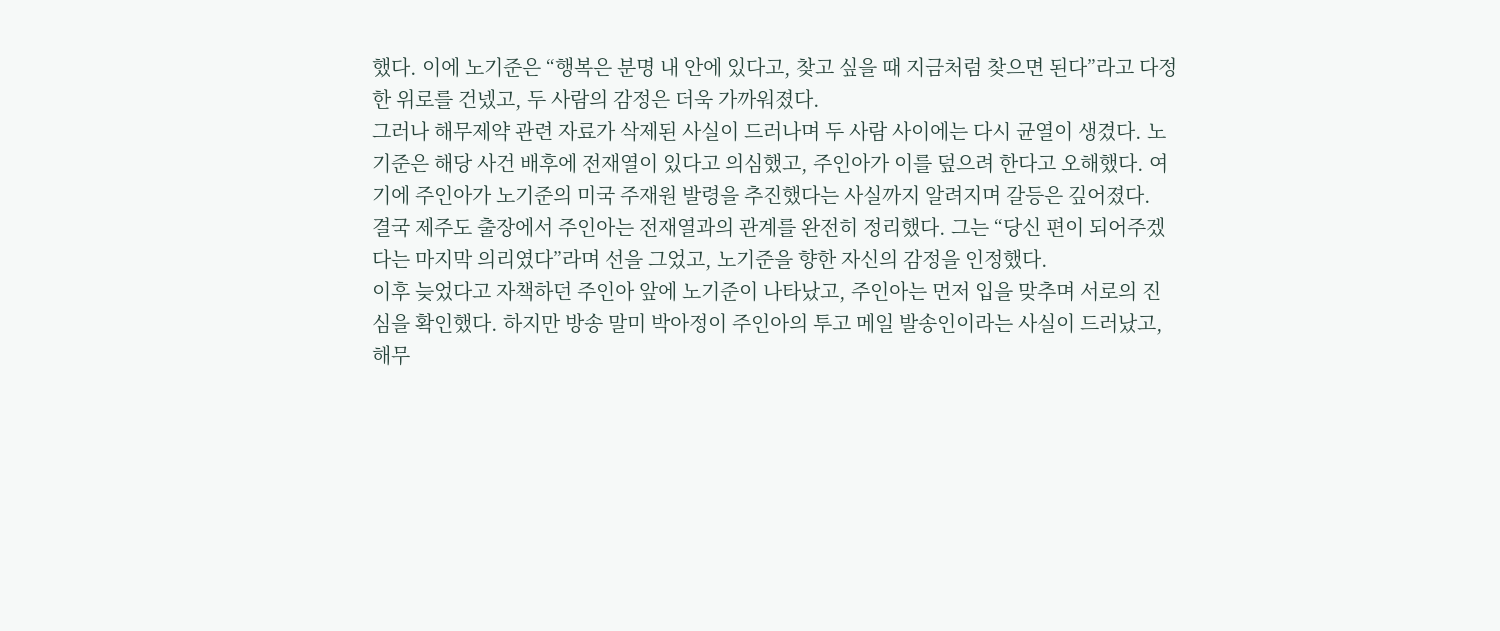했다. 이에 노기준은 “행복은 분명 내 안에 있다고, 찾고 싶을 때 지금처럼 찾으면 된다”라고 다정한 위로를 건넸고, 두 사람의 감정은 더욱 가까워졌다.
그러나 해무제약 관련 자료가 삭제된 사실이 드러나며 두 사람 사이에는 다시 균열이 생겼다. 노기준은 해당 사건 배후에 전재열이 있다고 의심했고, 주인아가 이를 덮으려 한다고 오해했다. 여기에 주인아가 노기준의 미국 주재원 발령을 추진했다는 사실까지 알려지며 갈등은 깊어졌다.
결국 제주도 출장에서 주인아는 전재열과의 관계를 완전히 정리했다. 그는 “당신 편이 되어주겠다는 마지막 의리였다”라며 선을 그었고, 노기준을 향한 자신의 감정을 인정했다.
이후 늦었다고 자책하던 주인아 앞에 노기준이 나타났고, 주인아는 먼저 입을 맞추며 서로의 진심을 확인했다. 하지만 방송 말미 박아정이 주인아의 투고 메일 발송인이라는 사실이 드러났고, 해무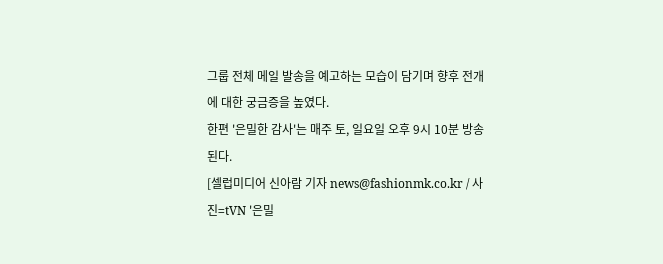그룹 전체 메일 발송을 예고하는 모습이 담기며 향후 전개에 대한 궁금증을 높였다.
한편 '은밀한 감사'는 매주 토, 일요일 오후 9시 10분 방송된다.
[셀럽미디어 신아람 기자 news@fashionmk.co.kr / 사진=tVN '은밀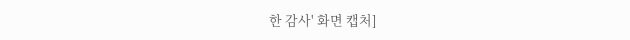한 감사' 화면 캡처]